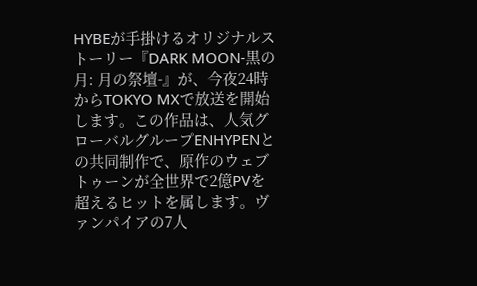HYBEが手掛けるオリジナルストーリー『DARK MOON-黒の月: 月の祭壇-』が、今夜24時からTOKYO MXで放送を開始します。この作品は、人気グローバルグループENHYPENとの共同制作で、原作のウェブトゥーンが全世界で2億PVを超えるヒットを属します。ヴァンパイアの7人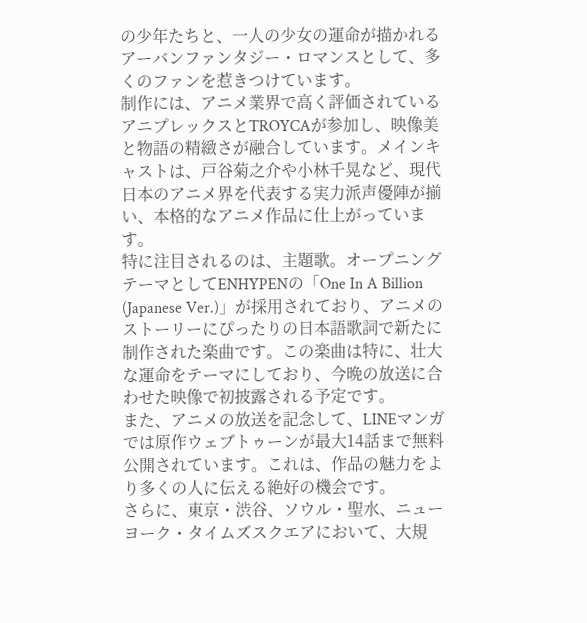の少年たちと、一人の少女の運命が描かれるアーバンファンタジー・ロマンスとして、多くのファンを惹きつけています。
制作には、アニメ業界で高く評価されているアニプレックスとTROYCAが参加し、映像美と物語の精緻さが融合しています。メインキャストは、戸谷菊之介や小林千晃など、現代日本のアニメ界を代表する実力派声優陣が揃い、本格的なアニメ作品に仕上がっています。
特に注目されるのは、主題歌。オープニングテーマとしてENHYPENの「One In A Billion (Japanese Ver.)」が採用されており、アニメのストーリーにぴったりの日本語歌詞で新たに制作された楽曲です。この楽曲は特に、壮大な運命をテーマにしており、今晩の放送に合わせた映像で初披露される予定です。
また、アニメの放送を記念して、LINEマンガでは原作ウェブトゥーンが最大14話まで無料公開されています。これは、作品の魅力をより多くの人に伝える絶好の機会です。
さらに、東京・渋谷、ソウル・聖水、ニューヨーク・タイムズスクエアにおいて、大規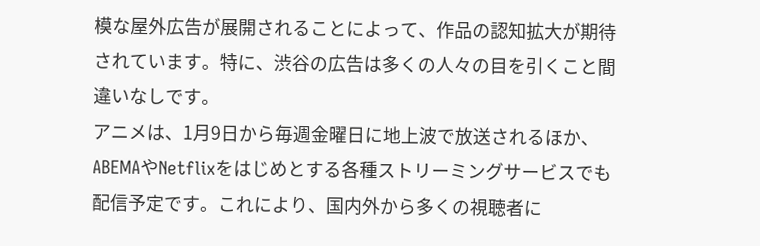模な屋外広告が展開されることによって、作品の認知拡大が期待されています。特に、渋谷の広告は多くの人々の目を引くこと間違いなしです。
アニメは、1月9日から毎週金曜日に地上波で放送されるほか、ABEMAやNetflixをはじめとする各種ストリーミングサービスでも配信予定です。これにより、国内外から多くの視聴者に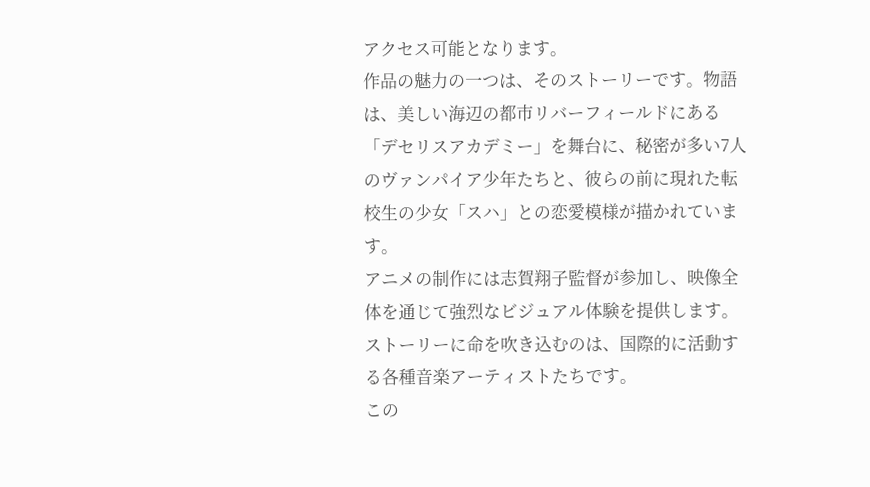アクセス可能となります。
作品の魅力の一つは、そのストーリーです。物語は、美しい海辺の都市リバーフィールドにある「デセリスアカデミー」を舞台に、秘密が多い7人のヴァンパイア少年たちと、彼らの前に現れた転校生の少女「スハ」との恋愛模様が描かれています。
アニメの制作には志賀翔子監督が参加し、映像全体を通じて強烈なビジュアル体験を提供します。ストーリーに命を吹き込むのは、国際的に活動する各種音楽アーティストたちです。
この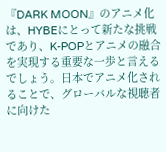『DARK MOON』のアニメ化は、HYBEにとって新たな挑戦であり、K-POPとアニメの融合を実現する重要な一歩と言えるでしょう。日本でアニメ化されることで、グローバルな視聴者に向けた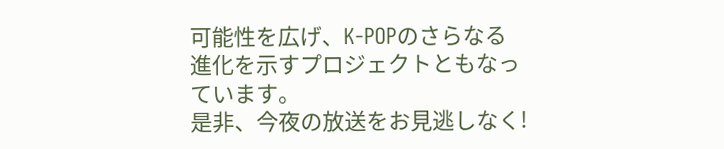可能性を広げ、K-POPのさらなる進化を示すプロジェクトともなっています。
是非、今夜の放送をお見逃しなく!